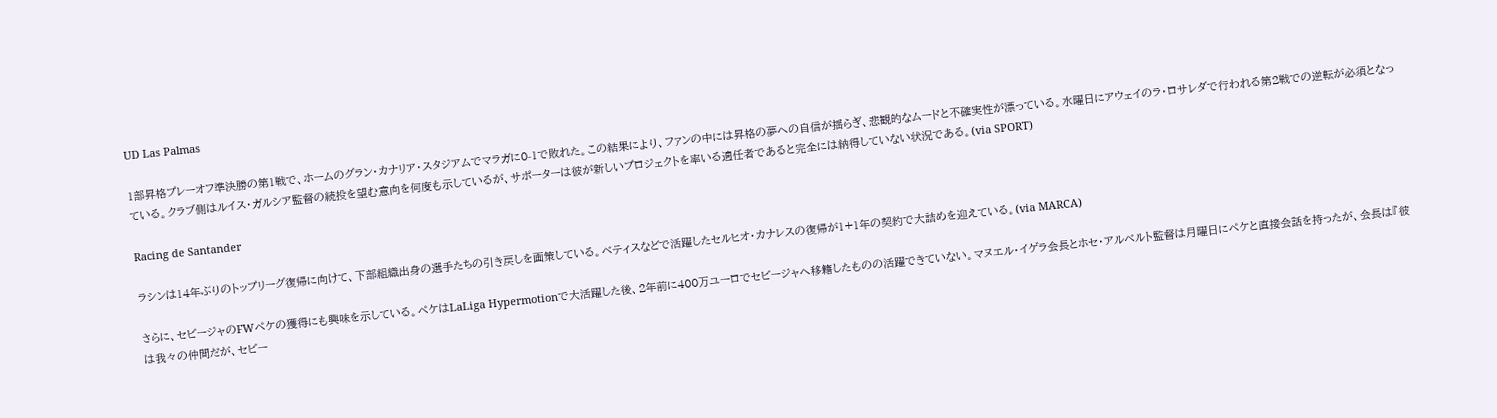UD Las Palmas

1部昇格プレーオフ準決勝の第1戦で、ホームのグラン・カナリア・スタジアムでマラガに0-1で敗れた。この結果により、ファンの中には昇格の夢への自信が揺らぎ、悲観的なムードと不確実性が漂っている。水曜日にアウェイのラ・ロサレダで行われる第2戦での逆転が必須となっている。クラブ側はルイス・ガルシア監督の続投を望む意向を何度も示しているが、サポーターは彼が新しいプロジェクトを率いる適任者であると完全には納得していない状況である。(via SPORT)

Racing de Santander

ラシンは14年ぶりのトップリーグ復帰に向けて、下部組織出身の選手たちの引き戻しを画策している。ベティスなどで活躍したセルヒオ・カナレスの復帰が1+1年の契約で大詰めを迎えている。(via MARCA)

さらに、セビージャのFWペケの獲得にも興味を示している。ペケはLaLiga Hypermotionで大活躍した後、2年前に400万ユーロでセビージャへ移籍したものの活躍できていない。マヌエル・イゲラ会長とホセ・アルベルト監督は月曜日にペケと直接会話を持ったが、会長は『彼は我々の仲間だが、セビー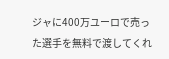ジャに400万ユーロで売った選手を無料で渡してくれ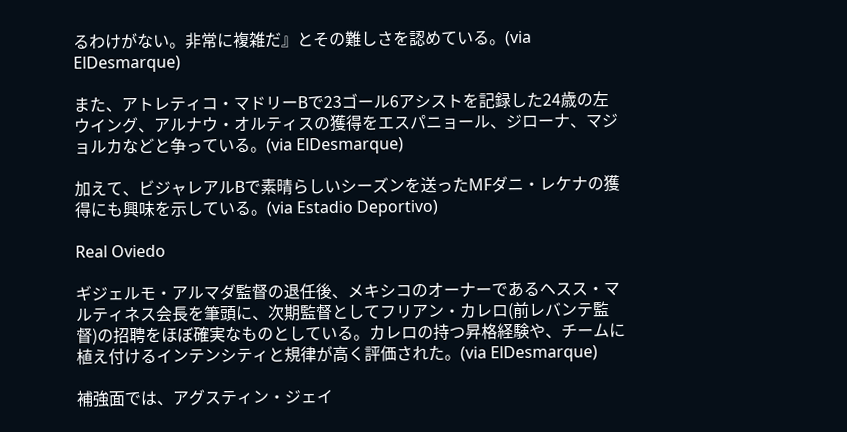るわけがない。非常に複雑だ』とその難しさを認めている。(via ElDesmarque)

また、アトレティコ・マドリーBで23ゴール6アシストを記録した24歳の左ウイング、アルナウ・オルティスの獲得をエスパニョール、ジローナ、マジョルカなどと争っている。(via ElDesmarque)

加えて、ビジャレアルBで素晴らしいシーズンを送ったMFダニ・レケナの獲得にも興味を示している。(via Estadio Deportivo)

Real Oviedo

ギジェルモ・アルマダ監督の退任後、メキシコのオーナーであるヘスス・マルティネス会長を筆頭に、次期監督としてフリアン・カレロ(前レバンテ監督)の招聘をほぼ確実なものとしている。カレロの持つ昇格経験や、チームに植え付けるインテンシティと規律が高く評価された。(via ElDesmarque)

補強面では、アグスティン・ジェイ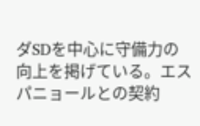ダSDを中心に守備力の向上を掲げている。エスパニョールとの契約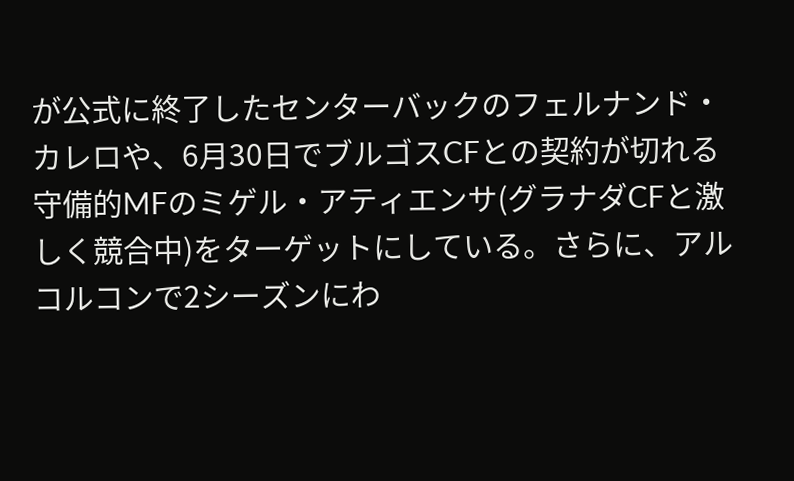が公式に終了したセンターバックのフェルナンド・カレロや、6月30日でブルゴスCFとの契約が切れる守備的MFのミゲル・アティエンサ(グラナダCFと激しく競合中)をターゲットにしている。さらに、アルコルコンで2シーズンにわ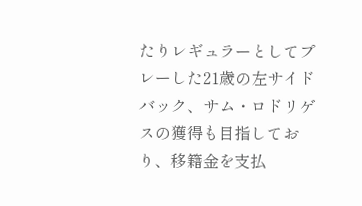たりレギュラーとしてプレーした21歳の左サイドバック、サム・ロドリゲスの獲得も目指しており、移籍金を支払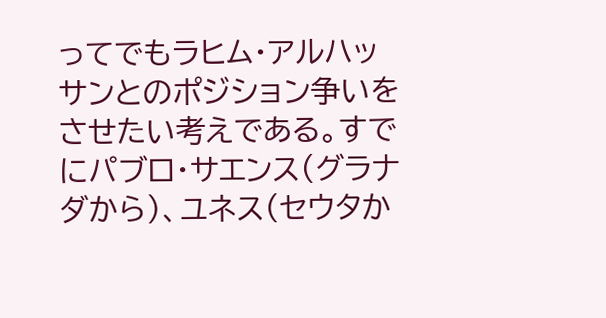ってでもラヒム・アルハッサンとのポジション争いをさせたい考えである。すでにパブロ・サエンス(グラナダから)、ユネス(セウタか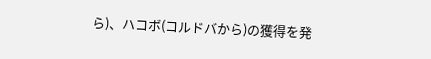ら)、ハコボ(コルドバから)の獲得を発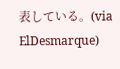表している。(via ElDesmarque)